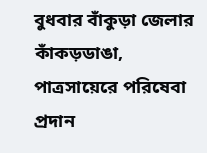বুধবার বাঁকুড়া জেলার কাঁকড়ডাঙা, পাত্রসায়েরে পরিষেবা প্রদান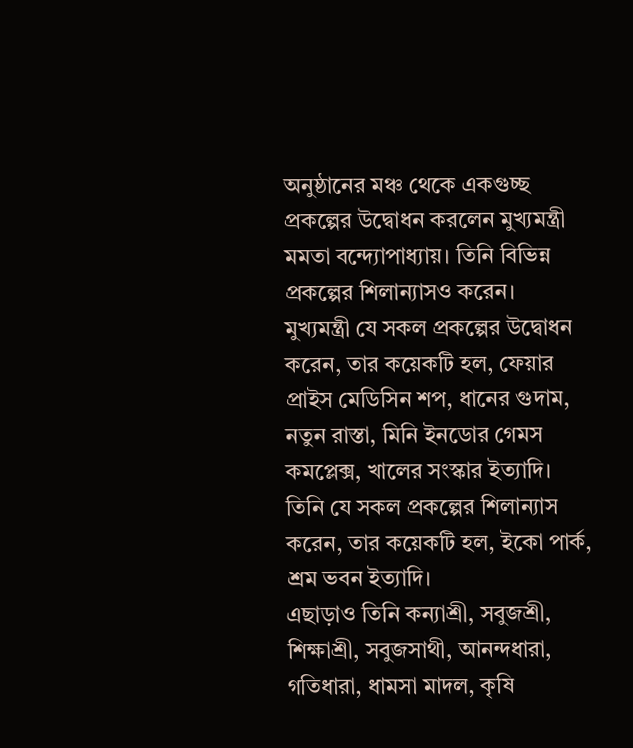অনুষ্ঠানের মঞ্চ থেকে একগুচ্ছ প্রকল্পের উদ্বোধন করলেন মুখ্যমন্ত্রী মমতা বন্দ্যোপাধ্যায়। তিনি বিভিন্ন প্রকল্পের শিলান্যাসও করেন।
মুখ্যমন্ত্রী যে সকল প্রকল্পের উদ্বোধন করেন, তার কয়েকটি হল, ফেয়ার প্রাইস মেডিসিন শপ, ধানের গুদাম, নতুন রাস্তা, মিনি ইনডোর গেমস কমপ্লেক্স, খালের সংস্কার ইত্যাদি।
তিনি যে সকল প্রকল্পের শিলান্যাস করেন, তার কয়েকটি হল, ইকো পার্ক, শ্রম ভবন ইত্যাদি।
এছাড়াও তিনি কন্যাশ্রী, সবুজশ্রী, শিক্ষাশ্রী, সবুজসাথী, আনন্দধারা, গতিধারা, ধামসা মাদল, কৃষি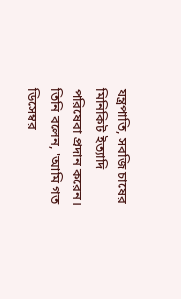যন্ত্রপাতি, সবজি চাষের মিনিকিট ইত্যাদি পরিষেবা প্রদান করেন।
তিনি বলেন, 'আমি গত ডিসেম্বর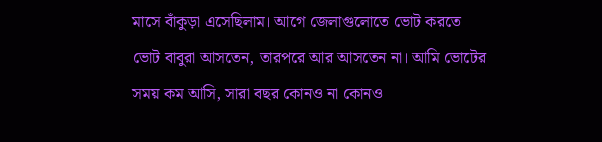মাসে বাঁকুড়া এসেছিলাম। আগে জেলাগুলোতে ভোট করতে ভোট বাবুরা আসতেন, তারপরে আর আসতেন না। আমি ভোটের সময় কম আসি, সারা বছর কোনও না কোনও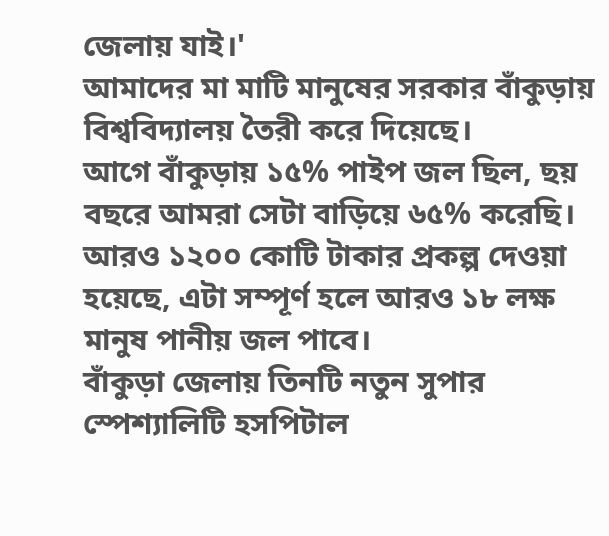জেলায় যাই।'
আমাদের মা মাটি মানুষের সরকার বাঁকুড়ায় বিশ্ববিদ্যালয় তৈরী করে দিয়েছে।
আগে বাঁকুড়ায় ১৫% পাইপ জল ছিল, ছয় বছরে আমরা সেটা বাড়িয়ে ৬৫% করেছি। আরও ১২০০ কোটি টাকার প্রকল্প দেওয়া হয়েছে, এটা সম্পূর্ণ হলে আরও ১৮ লক্ষ মানুষ পানীয় জল পাবে।
বাঁকুড়া জেলায় তিনটি নতুন সুপার স্পেশ্যালিটি হসপিটাল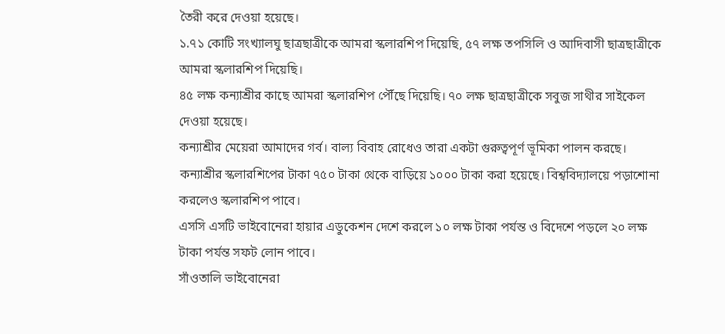তৈরী করে দেওয়া হয়েছে।
১.৭১ কোটি সংখ্যালঘু ছাত্রছাত্রীকে আমরা স্কলারশিপ দিয়েছি, ৫৭ লক্ষ তপসিলি ও আদিবাসী ছাত্রছাত্রীকে আমরা স্কলারশিপ দিয়েছি।
৪৫ লক্ষ কন্যাশ্রীর কাছে আমরা স্কলারশিপ পৌঁছে দিয়েছি। ৭০ লক্ষ ছাত্রছাত্রীকে সবুজ সাথীর সাইকেল দেওয়া হয়েছে।
কন্যাশ্রীর মেয়েরা আমাদের গর্ব। বাল্য বিবাহ রোধেও তারা একটা গুরুত্বপূর্ণ ভূমিকা পালন করছে।
কন্যাশ্রীর স্কলারশিপের টাকা ৭৫০ টাকা থেকে বাড়িয়ে ১০০০ টাকা করা হয়েছে। বিশ্ববিদ্যালয়ে পড়াশোনা করলেও স্কলারশিপ পাবে।
এসসি এসটি ভাইবোনেরা হায়ার এডুকেশন দেশে করলে ১০ লক্ষ টাকা পর্যন্ত ও বিদেশে পড়লে ২০ লক্ষ টাকা পর্যন্ত সফট লোন পাবে।
সাঁওতালি ভাইবোনেরা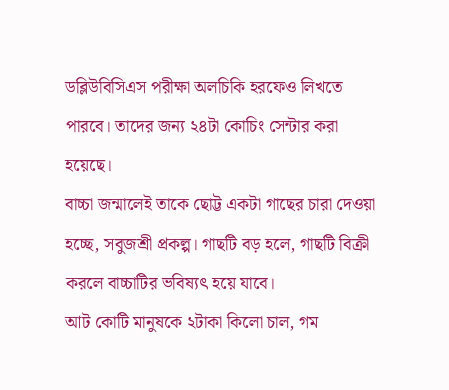ডব্লিউবিসিএস পরীক্ষা অলচিকি হরফেও লিখতে পারবে। তাদের জন্য ২৪টা কোচিং সেন্টার করা হয়েছে।
বাচ্চা জন্মালেই তাকে ছোট্ট একটা গাছের চারা দেওয়া হচ্ছে, সবুজশ্রী প্রকল্প। গাছটি বড় হলে, গাছটি বিক্রী করলে বাচ্চাটির ভবিষ্যৎ হয়ে যাবে।
আট কোটি মানুষকে ২টাকা কিলো চাল, গম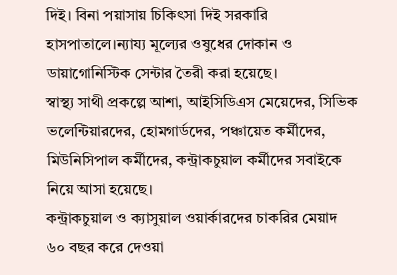দিই। বিনা পয়াসায় চিকিৎসা দিই সরকারি হাসপাতালে।ন্যায্য মূল্যের ওষুধের দোকান ও ডায়াগোনিস্টিক সেন্টার তৈরী করা হয়েছে।
স্বাস্থ্য সাথী প্রকল্পে আশা, আইসিডিএস মেয়েদের, সিভিক ভলেন্টিয়ারদের, হোমগার্ডদের, পঞ্চায়েত কর্মীদের, মিউনিসিপাল কর্মীদের, কন্ট্রাকচুয়াল কর্মীদের সবাইকে নিয়ে আসা হয়েছে।
কন্ট্রাকচুয়াল ও ক্যাসুয়াল ওয়ার্কারদের চাকরির মেয়াদ ৬০ বছর করে দেওয়া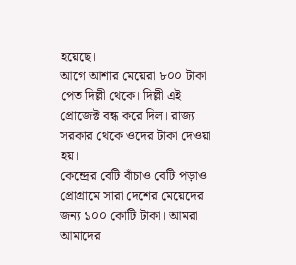হয়েছে।
আগে আশার মেয়েরা ৮০০ টাকা পেত দিল্লী থেকে। দিল্লী এই প্রোজেক্ট বন্ধ করে দিল। রাজ্য সরকার থেকে ওদের টাকা দেওয়া হয়।
কেন্দ্রের বেটি বাঁচাও বেটি পড়াও প্রোগ্রামে সারা দেশের মেয়েদের জন্য ১০০ কোটি টাকা। আমরা আমাদের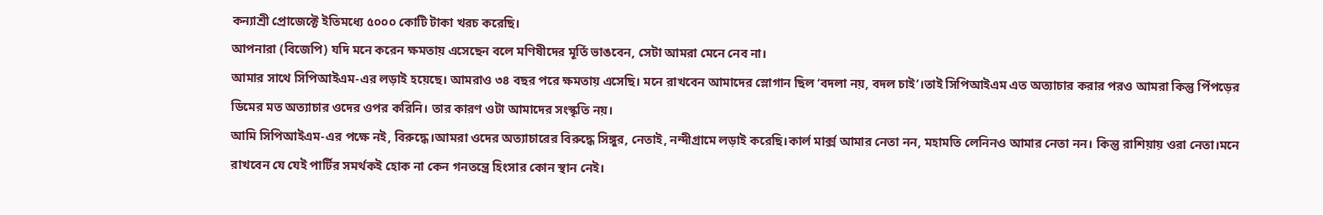কন্যাশ্রী প্রোজেক্টে ইতিমধ্যে ৫০০০ কোটি টাকা খরচ করেছি।
আপনারা (বিজেপি) যদি মনে করেন ক্ষমতায় এসেছেন বলে মণিষীদের মূর্তি ভাঙবেন, সেটা আমরা মেনে নেব না।
আমার সাথে সিপিআইএম-এর লড়াই হয়েছে। আমরাও ৩৪ বছর পরে ক্ষমতায় এসেছি। মনে রাখবেন আমাদের স্লোগান ছিল ‘বদলা নয়, বদল চাই’।তাই সিপিআইএম এত অত্যাচার করার পরও আমরা কিন্তু পিঁপড়ের ডিমের মত অত্যাচার ওদের ওপর করিনি। তার কারণ ওটা আমাদের সংস্কৃতি নয়।
আমি সিপিআইএম-এর পক্ষে নই, বিরুদ্ধে।আমরা ওদের অত্যাচারের বিরুদ্ধে সিঙ্গুর, নেতাই, নন্দীগ্রামে লড়াই করেছি।কার্ল মার্ক্স আমার নেতা নন, মহামতি লেনিনও আমার নেতা নন। কিন্তু রাশিয়ায় ওরা নেতা।মনে রাখবেন যে যেই পার্টির সমর্থকই হোক না কেন গনতন্ত্রে হিংসার কোন স্থান নেই।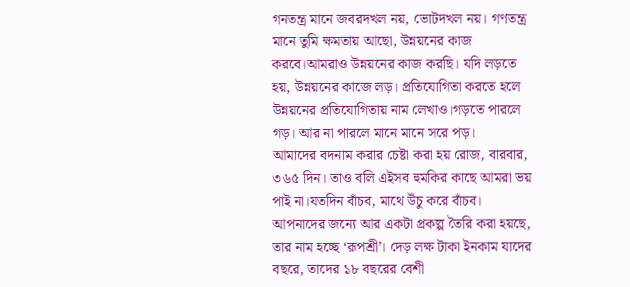গনতন্ত্র মানে জবরদখল নয়, ভোটদখল নয়। গণতন্ত্র মানে তুমি ক্ষমতায় আছো, উন্নয়নের কাজ করবে।আমরাও উন্নয়নের কাজ করছি। যদি লড়তে হয়, উন্নয়নের কাজে লড়। প্রতিযোগিতা করতে হলে উন্নয়নের প্রতিযোগিতায় নাম লেখাও।গড়তে পারলে গড়। আর না পারলে মানে মানে সরে পড়।
আমাদের বদনাম করার চেষ্টা করা হয় রোজ, বারবার, ৩৬৫ দিন। তাও বলি এইসব হুমকির কাছে আমরা ভয় পাই না।যতদিন বাঁচব, মাথে উঁচু করে বাঁচব।
আপনাদের জন্যে আর একটা প্রকল্প তৈরি করা হয়ছে, তার নাম হচ্ছে ‘রূপশ্রী’। দেড় লক্ষ টাকা ইনকাম যাদের বছরে, তাদের ১৮ বছরের বেশী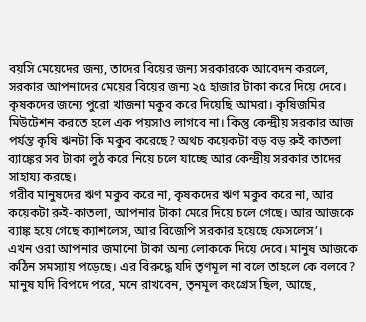বয়সি মেয়েদের জন্য, তাদের বিয়ের জন্য সরকারকে আবেদন করলে, সরকার আপনাদের মেয়ের বিয়ের জন্য ২৫ হাজার টাকা করে দিয়ে দেবে।
কৃষকদের জন্যে পুরো খাজনা মকুব করে দিয়েছি আমরা। কৃষিজমির মিউটেশন করতে হলে এক পয়সাও লাগবে না। কিন্তু কেন্দ্রীয় সরকার আজ পর্যন্ত কৃষি ঋনটা কি মকুব করেছে? অথচ কয়েকটা বড় বড় রুই কাতলা ব্যাঙ্কের সব টাকা লুঠ করে নিয়ে চলে যাচ্ছে আর কেন্দ্রীয় সরকার তাদের সাহায্য করছে।
গরীব মানুষদের ঋণ মকুব করে না, কৃষকদের ঋণ মকুব করে না, আর কয়েকটা রুই-কাতলা, আপনার টাকা মেরে দিয়ে চলে গেছে। আর আজকে ব্যাঙ্ক হয়ে গেছে ক্যাশলেস, আর বিজেপি সরকার হয়েছে ফেসলেস’।
এখন ওরা আপনার জমানো টাকা অন্য লোককে দিয়ে দেবে। মানুষ আজকে কঠিন সমস্যায় পড়েছে। এর বিরুদ্ধে যদি তৃণমূল না বলে তাহলে কে বলবে? মানুষ যদি বিপদে পরে, মনে রাখবেন, তৃনমূল কংগ্রেস ছিল, আছে,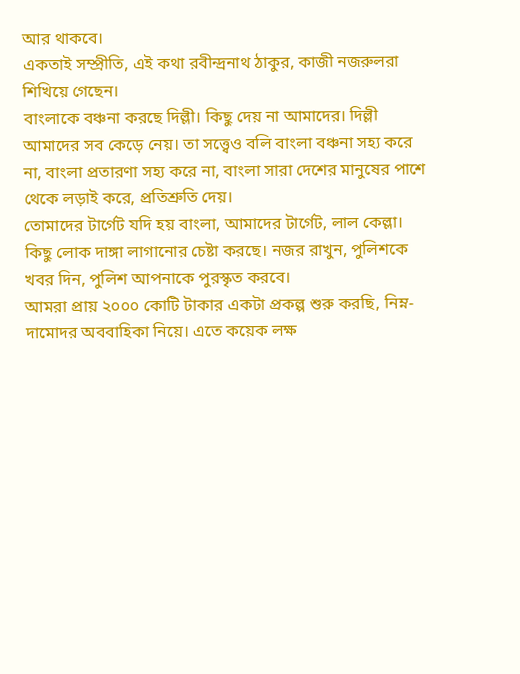আর থাকবে।
একতাই সম্প্রীতি, এই কথা রবীন্দ্রনাথ ঠাকুর, কাজী নজরুলরা শিখিয়ে গেছেন।
বাংলাকে বঞ্চনা করছে দিল্লী। কিছু দেয় না আমাদের। দিল্লী আমাদের সব কেড়ে নেয়। তা সত্ত্বেও বলি বাংলা বঞ্চনা সহ্য করে না, বাংলা প্রতারণা সহ্য করে না, বাংলা সারা দেশের মানুষের পাশে থেকে লড়াই করে, প্রতিশ্রুতি দেয়।
তোমাদের টার্গেট যদি হয় বাংলা, আমাদের টার্গেট, লাল কেল্লা।
কিছু লোক দাঙ্গা লাগানোর চেষ্টা করছে। নজর রাখুন, পুলিশকে খবর দিন, পুলিশ আপনাকে পুরস্কৃত করবে।
আমরা প্রায় ২০০০ কোটি টাকার একটা প্রকল্প শুরু করছি, নিম্ন-দামোদর অববাহিকা নিয়ে। এতে কয়েক লক্ষ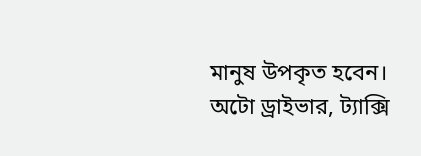মানুষ উপকৃত হবেন।
অটো ড্রাইভার, ট্যাক্সি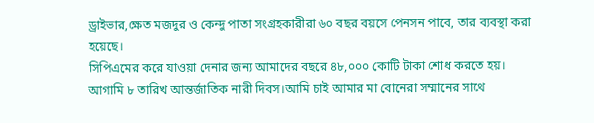ড্রাইভার,ক্ষেত মজদুর ও কেন্দু পাতা সংগ্রহকারীরা ৬০ বছর বয়সে পেনসন পাবে, তার ব্যবস্থা করা হয়েছে।
সিপিএমের করে যাওয়া দেনার জন্য আমাদের বছরে ৪৮,০০০ কোটি টাকা শোধ করতে হয়।
আগামি ৮ তারিখ আন্তর্জাতিক নারী দিবস।আমি চাই আমার মা বোনেরা সম্মানের সাথে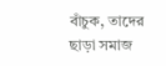বাঁচুক, তাদের ছাড়া সমাজ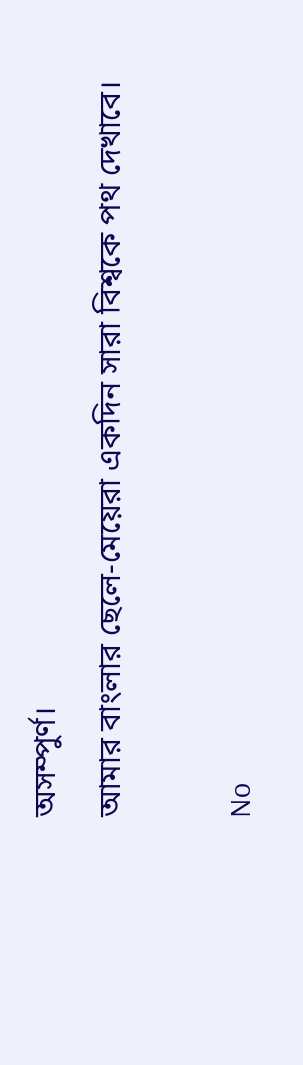অসম্পুর্ণ।
আমার বাংলার ছেলে-মেয়েরা একদিন সারা বিশ্বকে পথ দেখাবে।

No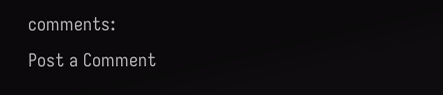comments:
Post a Comment